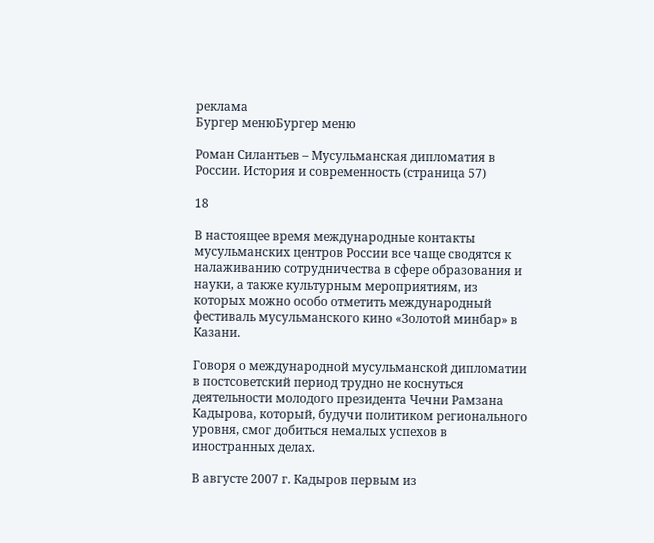реклама
Бургер менюБургер меню

Роман Силантьев – Мусульманская дипломатия в России. История и современность (страница 57)

18

В настоящее время международные контакты мусульманских центров России все чаще сводятся к налаживанию сотрудничества в сфере образования и науки, а также культурным мероприятиям, из которых можно особо отметить международный фестиваль мусульманского кино «Золотой минбар» в Казани.

Говоря о международной мусульманской дипломатии в постсоветский период трудно не коснуться деятельности молодого президента Чечни Рамзана Кадырова, который, будучи политиком регионального уровня, смог добиться немалых успехов в иностранных делах.

В августе 2007 г. Кадыров первым из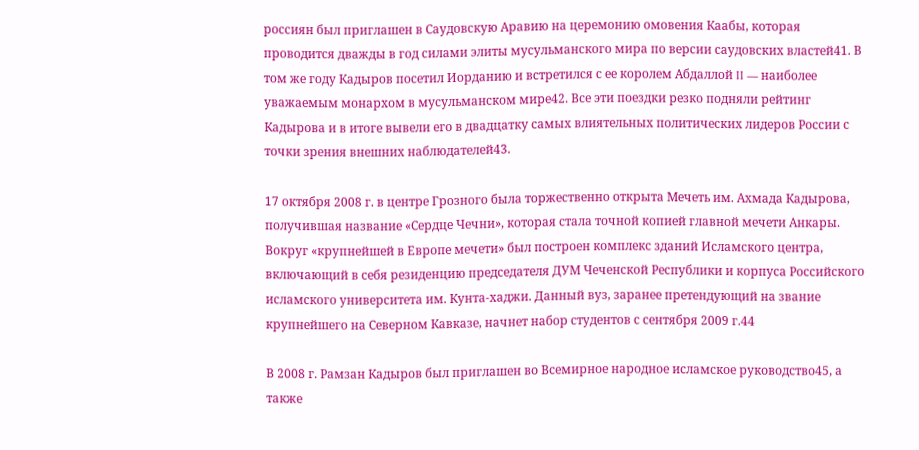россиян был приглашен в Саудовскую Аравию на церемонию омовения Каабы, которая проводится дважды в год силами элиты мусульманского мира по версии саудовских властей41. В том же году Кадыров посетил Иорданию и встретился с ее королем Абдаллой II — наиболее уважаемым монархом в мусульманском мире42. Все эти поездки резко подняли рейтинг Кадырова и в итоге вывели его в двадцатку самых влиятельных политических лидеров России с точки зрения внешних наблюдателей43.

17 октября 2008 г. в центре Грозного была торжественно открыта Мечеть им. Ахмада Кадырова, получившая название «Сердце Чечни», которая стала точной копией главной мечети Анкары. Вокруг «крупнейшей в Европе мечети» был построен комплекс зданий Исламского центра, включающий в себя резиденцию председателя ДУМ Чеченской Республики и корпуса Российского исламского университета им. Кунта-хаджи. Данный вуз, заранее претендующий на звание крупнейшего на Северном Кавказе, начнет набор студентов с сентября 2009 г.44

В 2008 г. Рамзан Кадыров был приглашен во Всемирное народное исламское руководство45, а также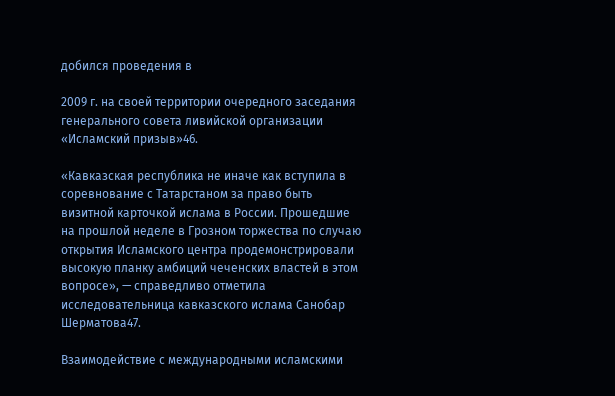добился проведения в

2009 г. на своей территории очередного заседания генерального совета ливийской организации «Исламский призыв»46.

«Кавказская республика не иначе как вступила в соревнование с Татарстаном за право быть визитной карточкой ислама в России. Прошедшие на прошлой неделе в Грозном торжества по случаю открытия Исламского центра продемонстрировали высокую планку амбиций чеченских властей в этом вопросе», — справедливо отметила исследовательница кавказского ислама Санобар Шерматова47.

Взаимодействие с международными исламскими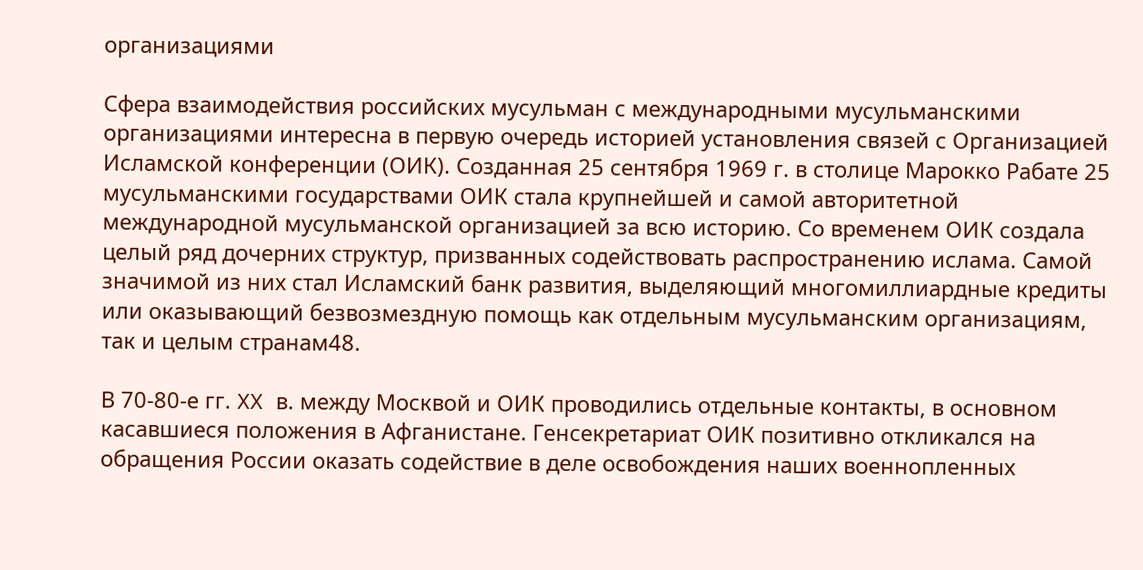организациями

Сфера взаимодействия российских мусульман с международными мусульманскими организациями интересна в первую очередь историей установления связей с Организацией Исламской конференции (ОИК). Созданная 25 сентября 1969 г. в столице Марокко Рабате 25 мусульманскими государствами ОИК стала крупнейшей и самой авторитетной международной мусульманской организацией за всю историю. Со временем ОИК создала целый ряд дочерних структур, призванных содействовать распространению ислама. Самой значимой из них стал Исламский банк развития, выделяющий многомиллиардные кредиты или оказывающий безвозмездную помощь как отдельным мусульманским организациям, так и целым странам48.

В 70-80-е гг. XX в. между Москвой и ОИК проводились отдельные контакты, в основном касавшиеся положения в Афганистане. Генсекретариат ОИК позитивно откликался на обращения России оказать содействие в деле освобождения наших военнопленных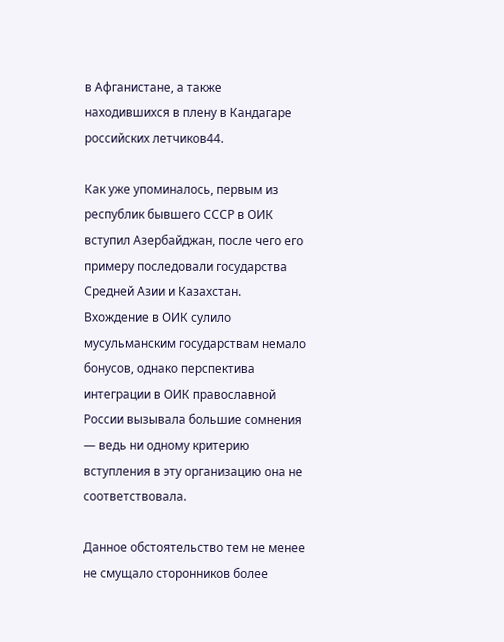в Афганистане, а также находившихся в плену в Кандагаре российских летчиков44.

Как уже упоминалось, первым из республик бывшего СССР в ОИК вступил Азербайджан, после чего его примеру последовали государства Средней Азии и Казахстан. Вхождение в ОИК сулило мусульманским государствам немало бонусов, однако перспектива интеграции в ОИК православной России вызывала большие сомнения — ведь ни одному критерию вступления в эту организацию она не соответствовала.

Данное обстоятельство тем не менее не смущало сторонников более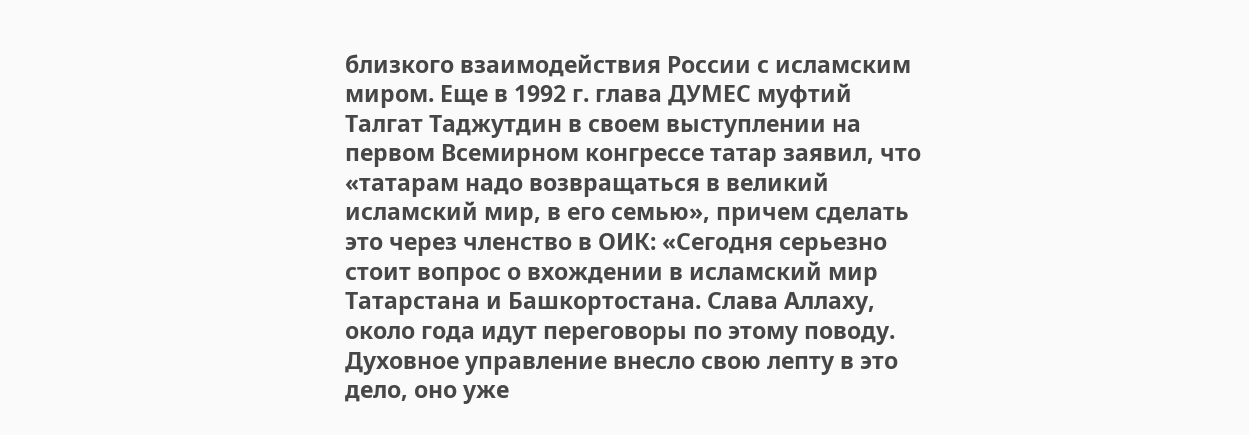близкого взаимодействия России с исламским миром. Еще в 1992 г. глава ДУМЕС муфтий Талгат Таджутдин в своем выступлении на первом Всемирном конгрессе татар заявил, что «татарам надо возвращаться в великий исламский мир, в его семью», причем сделать это через членство в ОИК: «Сегодня серьезно стоит вопрос о вхождении в исламский мир Татарстана и Башкортостана. Слава Аллаху, около года идут переговоры по этому поводу. Духовное управление внесло свою лепту в это дело, оно уже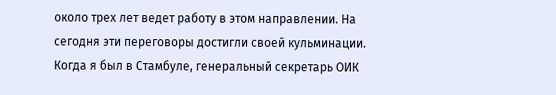около трех лет ведет работу в этом направлении. На сегодня эти переговоры достигли своей кульминации. Когда я был в Стамбуле, генеральный секретарь ОИК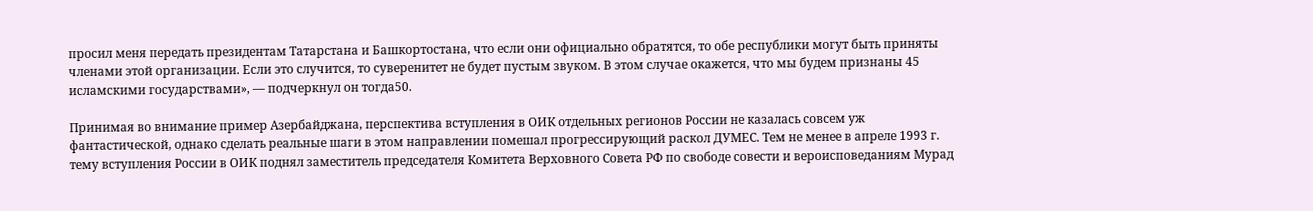просил меня передать президентам Татарстана и Башкортостана, что если они официально обратятся, то обе республики могут быть приняты членами этой организации. Если это случится, то суверенитет не будет пустым звуком. В этом случае окажется, что мы будем признаны 45 исламскими государствами», — подчеркнул он тогда50.

Принимая во внимание пример Азербайджана, перспектива вступления в ОИК отдельных регионов России не казалась совсем уж фантастической, однако сделать реальные шаги в этом направлении помешал прогрессирующий раскол ДУМЕС. Тем не менее в апреле 1993 г. тему вступления России в ОИК поднял заместитель председателя Комитета Верховного Совета РФ по свободе совести и вероисповеданиям Мурад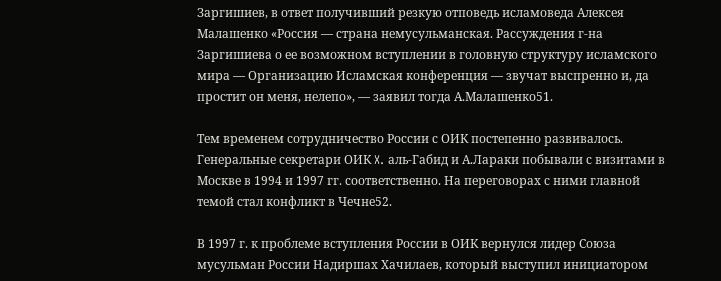Заргишиев, в ответ получивший резкую отповедь исламоведа Алексея Малашенко «Россия — страна немусульманская. Рассуждения г-на Заргишиева о ее возможном вступлении в головную структуру исламского мира — Организацию Исламская конференция — звучат выспренно и, да простит он меня, нелепо», — заявил тогда А.Малашенко51.

Тем временем сотрудничество России с ОИК постепенно развивалось. Генеральные секретари ОИК X. аль-Габид и А.Лараки побывали с визитами в Москве в 1994 и 1997 гг. соответственно. На переговорах с ними главной темой стал конфликт в Чечне52.

В 1997 г. к проблеме вступления России в ОИК вернулся лидер Союза мусульман России Надиршах Хачилаев, который выступил инициатором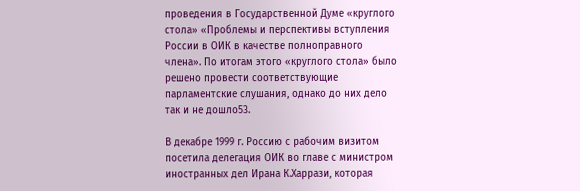проведения в Государственной Думе «круглого стола» «Проблемы и перспективы вступления России в ОИК в качестве полноправного члена». По итогам этого «круглого стола» было решено провести соответствующие парламентские слушания, однако до них дело так и не дошло53.

В декабре 1999 г. Россию с рабочим визитом посетила делегация ОИК во главе с министром иностранных дел Ирана К.Харрази, которая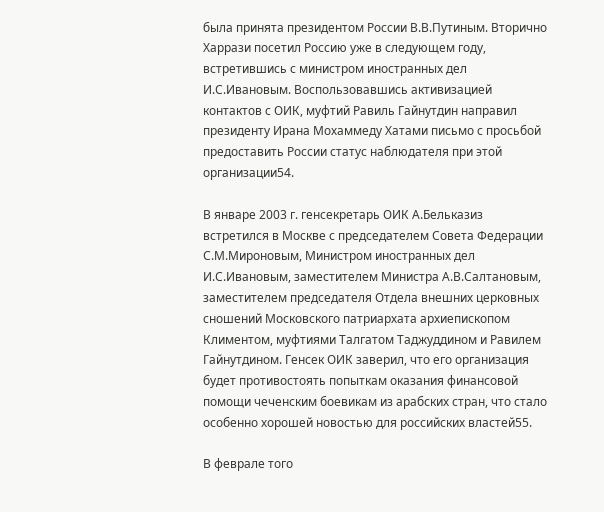была принята президентом России В.В.Путиным. Вторично Харрази посетил Россию уже в следующем году, встретившись с министром иностранных дел И.С.Ивановым. Воспользовавшись активизацией контактов с ОИК, муфтий Равиль Гайнутдин направил президенту Ирана Мохаммеду Хатами письмо с просьбой предоставить России статус наблюдателя при этой организации54.

В январе 2003 г. генсекретарь ОИК А.Бельказиз встретился в Москве с председателем Совета Федерации С.М.Мироновым, Министром иностранных дел И.С.Ивановым, заместителем Министра А.В.Салтановым, заместителем председателя Отдела внешних церковных сношений Московского патриархата архиепископом Климентом, муфтиями Талгатом Таджуддином и Равилем Гайнутдином. Генсек ОИК заверил, что его организация будет противостоять попыткам оказания финансовой помощи чеченским боевикам из арабских стран, что стало особенно хорошей новостью для российских властей55.

В феврале того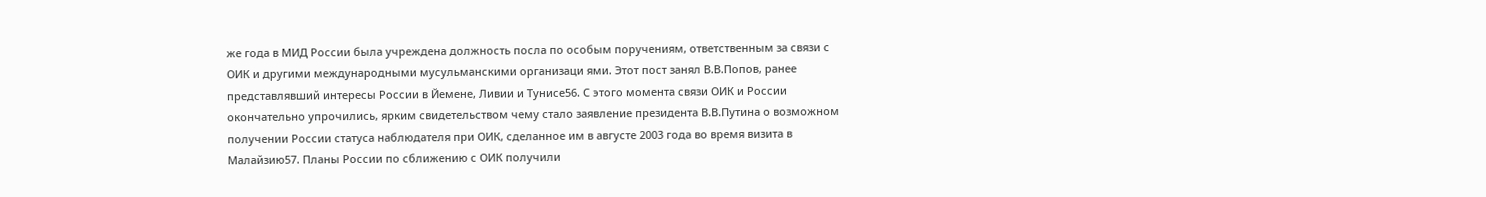же года в МИД России была учреждена должность посла по особым поручениям, ответственным за связи с ОИК и другими международными мусульманскими организаци ями. Этот пост занял В.В.Попов, ранее представлявший интересы России в Йемене, Ливии и Тунисе56. С этого момента связи ОИК и России окончательно упрочились, ярким свидетельством чему стало заявление президента В.В.Путина о возможном получении России статуса наблюдателя при ОИК, сделанное им в августе 2003 года во время визита в Малайзию57. Планы России по сближению с ОИК получили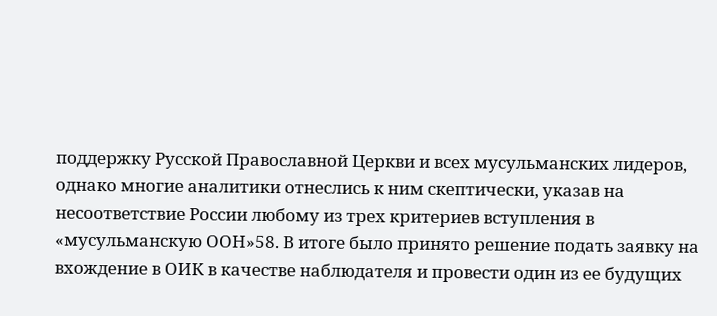поддержку Русской Православной Церкви и всех мусульманских лидеров, однако многие аналитики отнеслись к ним скептически, указав на несоответствие России любому из трех критериев вступления в «мусульманскую ООН»58. В итоге было принято решение подать заявку на вхождение в ОИК в качестве наблюдателя и провести один из ее будущих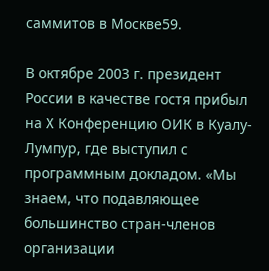саммитов в Москве59.

В октябре 2003 г. президент России в качестве гостя прибыл на X Конференцию ОИК в Куалу-Лумпур, где выступил с программным докладом. «Мы знаем, что подавляющее большинство стран-членов организации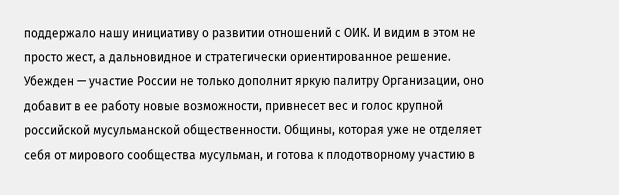поддержало нашу инициативу о развитии отношений с ОИК. И видим в этом не просто жест, а дальновидное и стратегически ориентированное решение. Убежден — участие России не только дополнит яркую палитру Организации, оно добавит в ее работу новые возможности, привнесет вес и голос крупной российской мусульманской общественности. Общины, которая уже не отделяет себя от мирового сообщества мусульман, и готова к плодотворному участию в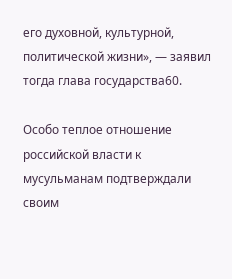его духовной, культурной, политической жизни», — заявил тогда глава государства60.

Особо теплое отношение российской власти к мусульманам подтверждали своим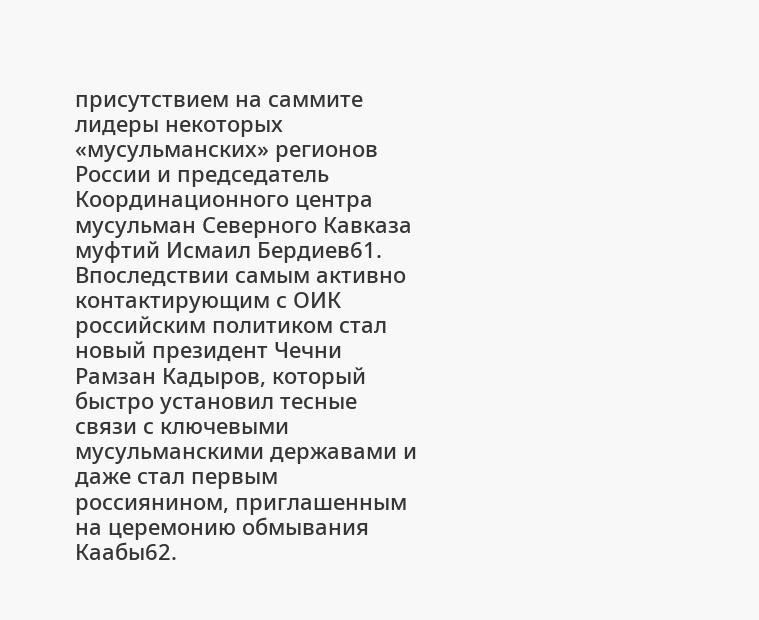присутствием на саммите лидеры некоторых «мусульманских» регионов России и председатель Координационного центра мусульман Северного Кавказа муфтий Исмаил Бердиев61. Впоследствии самым активно контактирующим с ОИК российским политиком стал новый президент Чечни Рамзан Кадыров, который быстро установил тесные связи с ключевыми мусульманскими державами и даже стал первым россиянином, приглашенным на церемонию обмывания Каабы62.